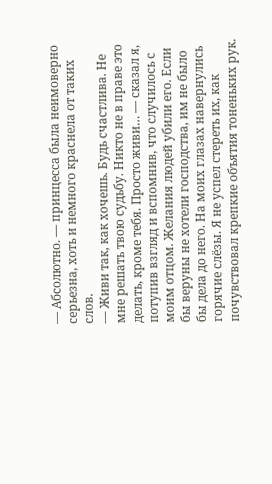— Абсолютно. — принцесса была неимоверно серьезна, хоть и немного краснела от таких слов.
— Живи так, как хочешь. Будь счастлива. Не мне решать твою судьбу. Никто не в праве это делать, кроме тебя. Просто живи… — сказал я, потупив взгляд и вспомнив, что случилось с моим отцом. Желания людей убили его. Если бы веруны не хотели господства, им не было бы дела до него. На моих глазах навернулись горячие слёзы. Я не успел стереть их, как почувствовал крепкие объятия тоненьких рук.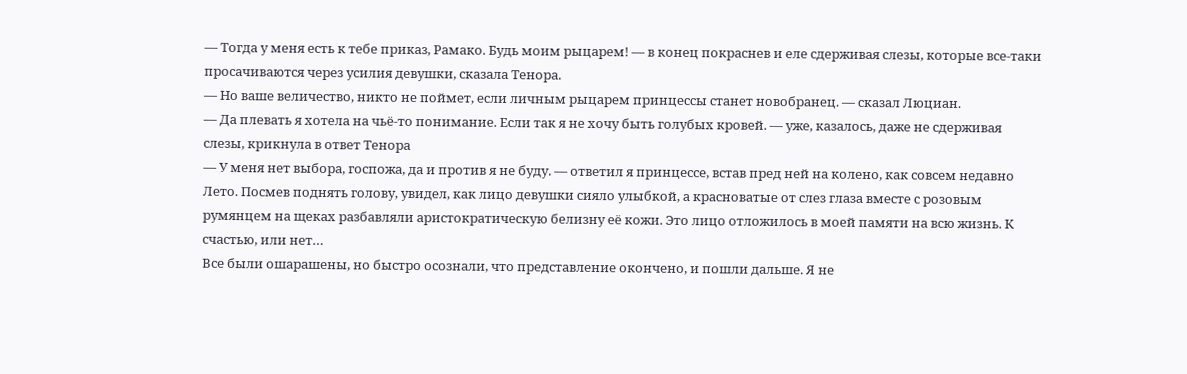— Тогда у меня есть к тебе приказ, Рамако. Будь моим рыцарем! — в конец покраснев и еле сдерживая слезы, которые все-таки просачиваются через усилия девушки, сказала Тенора.
— Но ваше величество, никто не поймет, если личным рыцарем принцессы станет новобранец. — сказал Люциан.
— Да плевать я хотела на чьё-то понимание. Если так я не хочу быть голубых кровей. — уже, казалось, даже не сдерживая слезы, крикнула в ответ Тенора
— У меня нет выбора, госпожа, да и против я не буду. — ответил я принцессе, встав пред ней на колено, как совсем недавно Лето. Посмев поднять голову, увидел, как лицо девушки сияло улыбкой, а красноватые от слез глаза вместе с розовым румянцем на щеках разбавляли аристократическую белизну её кожи. Это лицо отложилось в моей памяти на всю жизнь. К счастью, или нет…
Все были ошарашены, но быстро осознали, что представление окончено, и пошли дальше. Я не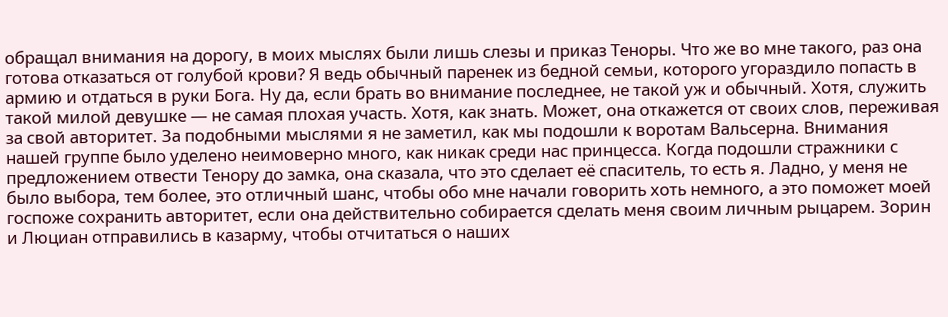обращал внимания на дорогу, в моих мыслях были лишь слезы и приказ Теноры. Что же во мне такого, раз она готова отказаться от голубой крови? Я ведь обычный паренек из бедной семьи, которого угораздило попасть в армию и отдаться в руки Бога. Ну да, если брать во внимание последнее, не такой уж и обычный. Хотя, служить такой милой девушке — не самая плохая участь. Хотя, как знать. Может, она откажется от своих слов, переживая за свой авторитет. За подобными мыслями я не заметил, как мы подошли к воротам Вальсерна. Внимания нашей группе было уделено неимоверно много, как никак среди нас принцесса. Когда подошли стражники с предложением отвести Тенору до замка, она сказала, что это сделает её спаситель, то есть я. Ладно, у меня не было выбора, тем более, это отличный шанс, чтобы обо мне начали говорить хоть немного, а это поможет моей госпоже сохранить авторитет, если она действительно собирается сделать меня своим личным рыцарем. Зорин и Люциан отправились в казарму, чтобы отчитаться о наших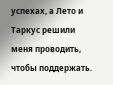успехах, а Лето и Таркус решили меня проводить, чтобы поддержать.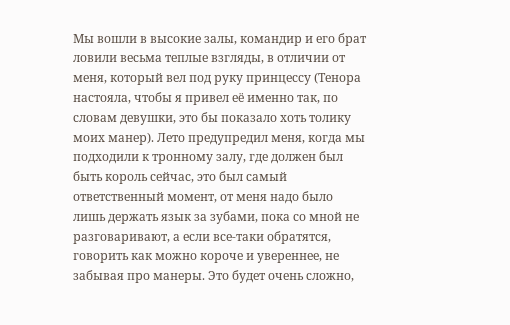Мы вошли в высокие залы, командир и его брат ловили весьма теплые взгляды, в отличии от меня, который вел под руку принцессу (Тенора настояла, чтобы я привел её именно так, по словам девушки, это бы показало хоть толику моих манер). Лето предупредил меня, когда мы подходили к тронному залу, где должен был быть король сейчас, это был самый ответственный момент, от меня надо было лишь держать язык за зубами, пока со мной не разговаривают, а если все-таки обратятся, говорить как можно короче и увереннее, не забывая про манеры. Это будет очень сложно,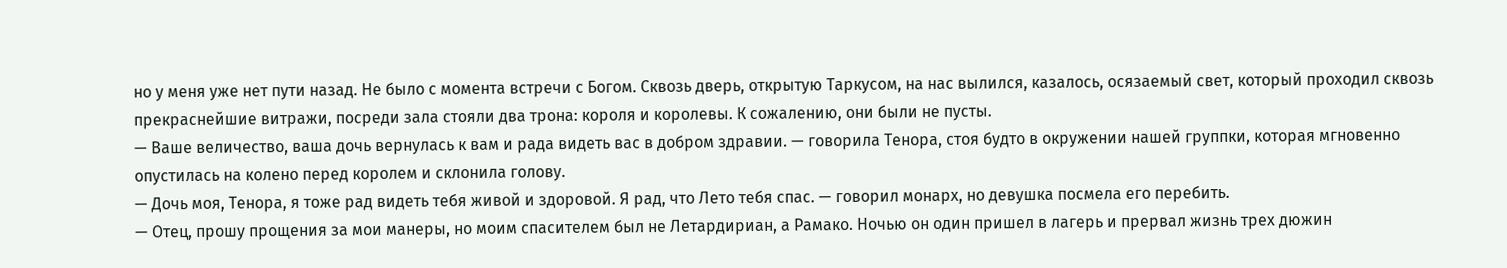но у меня уже нет пути назад. Не было с момента встречи с Богом. Сквозь дверь, открытую Таркусом, на нас вылился, казалось, осязаемый свет, который проходил сквозь прекраснейшие витражи, посреди зала стояли два трона: короля и королевы. К сожалению, они были не пусты.
— Ваше величество, ваша дочь вернулась к вам и рада видеть вас в добром здравии. — говорила Тенора, стоя будто в окружении нашей группки, которая мгновенно опустилась на колено перед королем и склонила голову.
— Дочь моя, Тенора, я тоже рад видеть тебя живой и здоровой. Я рад, что Лето тебя спас. — говорил монарх, но девушка посмела его перебить.
— Отец, прошу прощения за мои манеры, но моим спасителем был не Летардириан, а Рамако. Ночью он один пришел в лагерь и прервал жизнь трех дюжин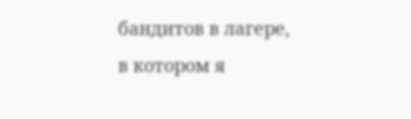бандитов в лагере, в котором я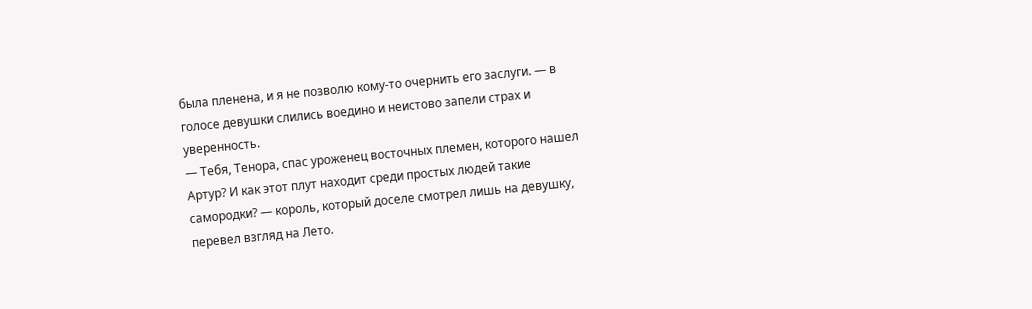была пленена, и я не позволю кому-то очернить его заслуги. — в голосе девушки слились воедино и неистово запели страх и уверенность.
— Тебя, Тенора, спас уроженец восточных племен, которого нашел Артур? И как этот плут находит среди простых людей такие самородки? — король, который доселе смотрел лишь на девушку, перевел взгляд на Лето.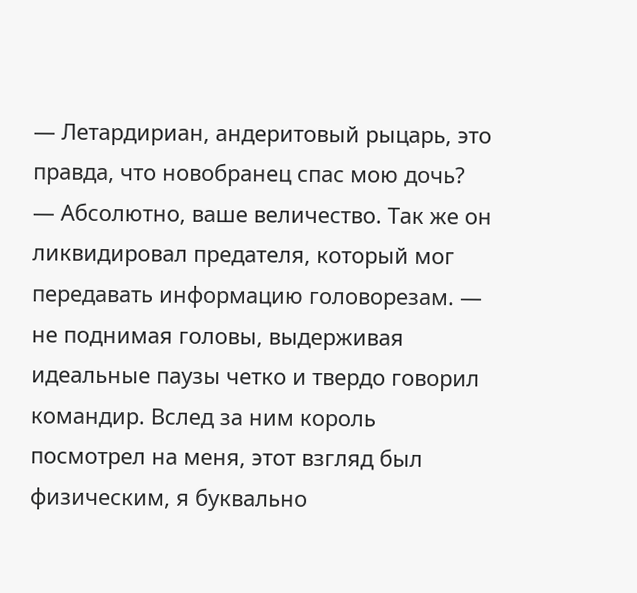— Летардириан, андеритовый рыцарь, это правда, что новобранец спас мою дочь?
— Абсолютно, ваше величество. Так же он ликвидировал предателя, который мог передавать информацию головорезам. — не поднимая головы, выдерживая идеальные паузы четко и твердо говорил командир. Вслед за ним король посмотрел на меня, этот взгляд был физическим, я буквально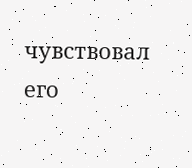чувствовал его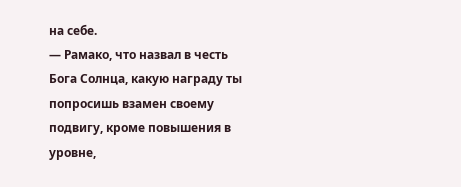на себе.
— Рамако, что назвал в честь Бога Солнца, какую награду ты попросишь взамен своему подвигу, кроме повышения в уровне,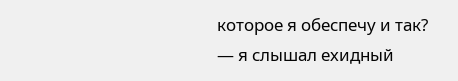которое я обеспечу и так? — я слышал ехидный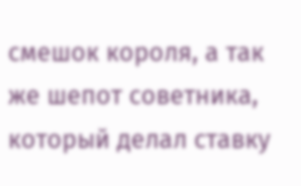смешок короля, а так же шепот советника, который делал ставку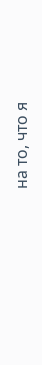на то, что я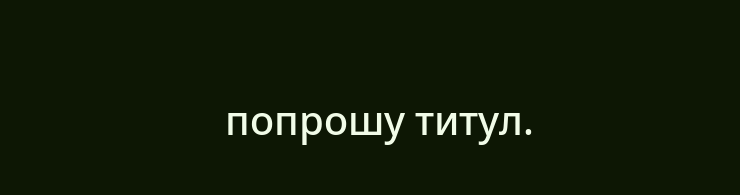попрошу титул.